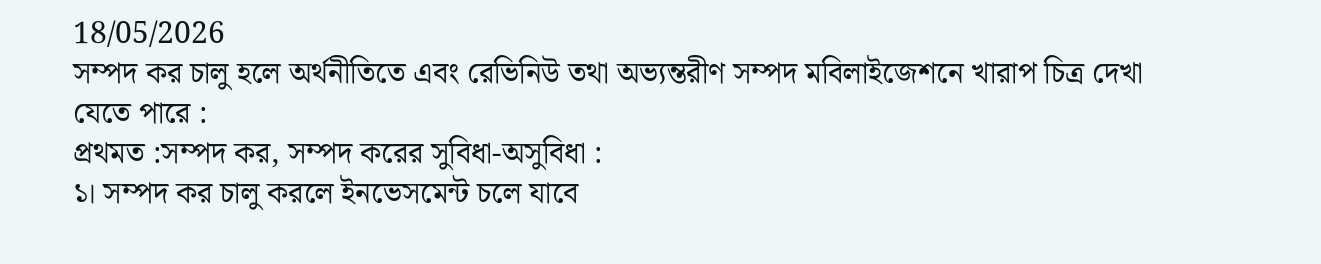18/05/2026
সম্পদ কর চালু হলে অর্থনীতিতে এবং রেভিনিউ তথা অভ্যন্তরীণ সম্পদ মবিলাইজেশনে খারাপ চিত্র দেখা যেতে পারে :
প্রথমত :সম্পদ কর, সম্পদ করের সুবিধা-অসুবিধা :
১। সম্পদ কর চালু করলে ইনভেসমেন্ট চলে যাবে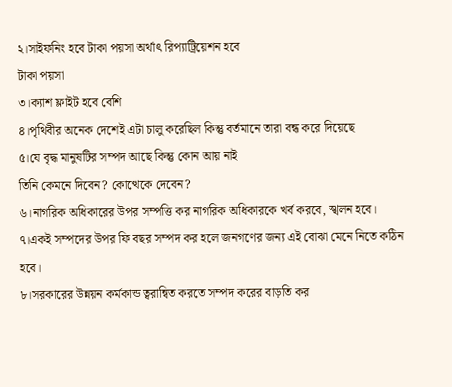২।সাইফনিং হবে টাকা পয়সা অর্থাৎ রিপ্যাট্রিয়েশন হবে
টাকা পয়সা
৩।ক্যাশ ফ্লাইট হবে বেশি
৪।পৃথিবীর অনেক দেশেই এটা চালু করেছিল কিন্তু বর্তমানে তারা বন্ধ করে দিয়েছে
৫।যে বৃদ্ধ মানুষটির সম্পদ আছে কিন্তু কোন আয় নাই
তিনি কেমনে দিবেন? কোত্থেকে দেবেন?
৬।নাগরিক অধিকারের উপর সম্পত্তি কর নাগরিক অধিকারকে খর্ব করবে, স্খলন হবে।
৭।একই সম্পদের উপর ফি বছর সম্পদ কর হলে জনগণের জন্য এই বোঝা মেনে নিতে কঠিন হবে।
৮।সরকারের উন্নয়ন কর্মকান্ড ত্বরান্বিত করতে সম্পদ করের বাড়তি কর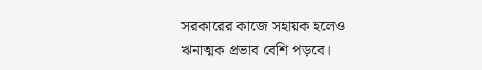সরকারের কাজে সহায়ক হলেও
ঋনাত্মক প্রভাব বেশি পড়বে।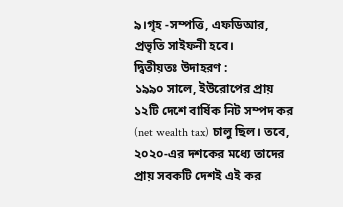৯।গৃহ -সম্পত্তি, এফডিআর, প্রভৃতি সাইফনী হবে।
দ্বিতীয়তঃ উদাহরণ :
১৯৯০ সালে, ইউরোপের প্রায় ১২টি দেশে বার্ষিক নিট সম্পদ কর (net wealth tax) চালু ছিল। তবে, ২০২০-এর দশকের মধ্যে তাদের প্রায় সবকটি দেশই এই কর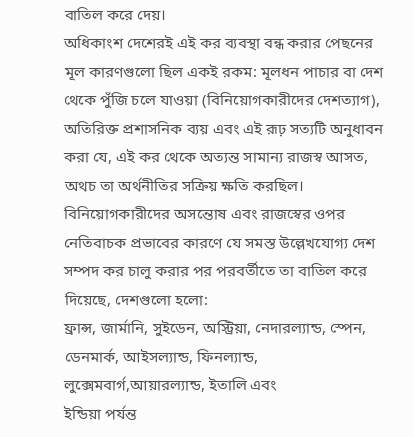বাতিল করে দেয়।
অধিকাংশ দেশেরই এই কর ব্যবস্থা বন্ধ করার পেছনের মূল কারণগুলো ছিল একই রকম: মূলধন পাচার বা দেশ থেকে পুঁজি চলে যাওয়া (বিনিয়োগকারীদের দেশত্যাগ), অতিরিক্ত প্রশাসনিক ব্যয় এবং এই রূঢ় সত্যটি অনুধাবন করা যে, এই কর থেকে অত্যন্ত সামান্য রাজস্ব আসত, অথচ তা অর্থনীতির সক্রিয় ক্ষতি করছিল।
বিনিয়োগকারীদের অসন্তোষ এবং রাজস্বের ওপর নেতিবাচক প্রভাবের কারণে যে সমস্ত উল্লেখযোগ্য দেশ সম্পদ কর চালু করার পর পরবর্তীতে তা বাতিল করে দিয়েছে, দেশগুলো হলো:
ফ্রান্স, জার্মানি, সুইডেন, অস্ট্রিয়া, নেদারল্যান্ড, স্পেন, ডেনমার্ক, আইসল্যান্ড, ফিনল্যান্ড, লুক্সেমবার্গ,আয়ারল্যান্ড, ইতালি এবং
ইন্ডিয়া পর্যন্ত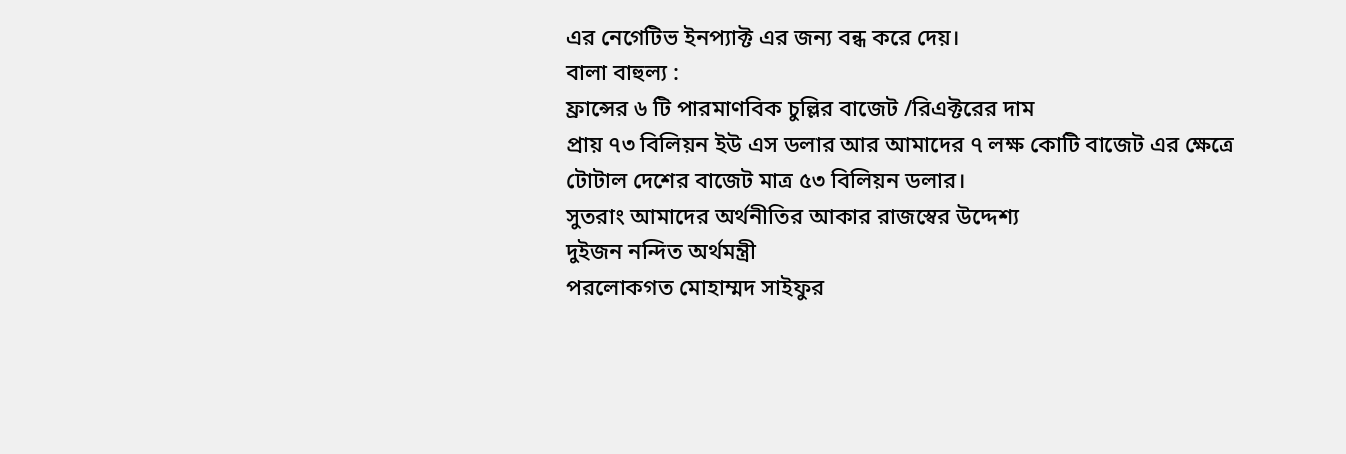এর নেগেটিভ ইনপ্যাক্ট এর জন্য বন্ধ করে দেয়।
বালা বাহুল্য :
ফ্রান্সের ৬ টি পারমাণবিক চুল্লির বাজেট /রিএক্টরের দাম
প্রায় ৭৩ বিলিয়ন ইউ এস ডলার আর আমাদের ৭ লক্ষ কোটি বাজেট এর ক্ষেত্রে টোটাল দেশের বাজেট মাত্র ৫৩ বিলিয়ন ডলার।
সুতরাং আমাদের অর্থনীতির আকার রাজস্বের উদ্দেশ্য
দুইজন নন্দিত অর্থমন্ত্রী
পরলোকগত মোহাম্মদ সাইফুর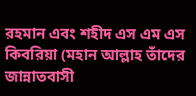রহমান এবং শহীদ এস এম এস কিবরিয়া (মহান আল্লাহ তাঁদের জান্নাতবাসী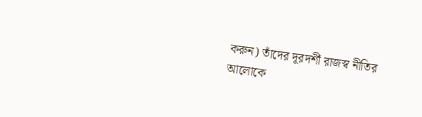করুন) তাঁদের দূরদর্শী রাজস্ব নীতির আলোকে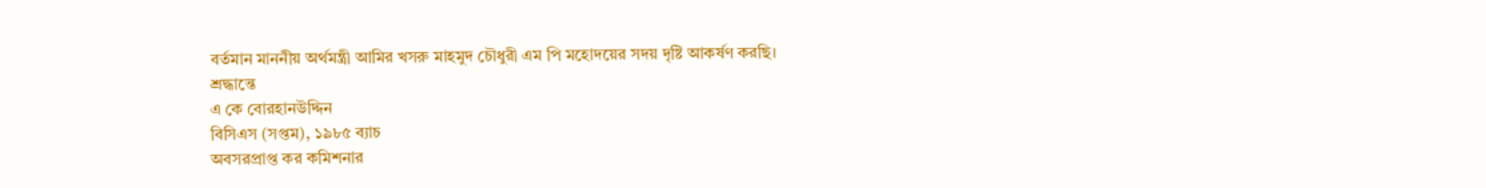বর্তমান মাননীয় অর্থমন্ত্রী আমির খসরু মাহমুদ চৌধুরী এম পি মহোদয়ের সদয় দৃষ্টি আকর্ষণ করছি।
শ্রদ্ধান্তে
এ কে বোরহানউদ্দিন
বিসিএস (সপ্তম), ১৯৮৫ ব্যাচ
অবসরপ্রাপ্ত কর কমিশনার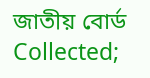জাতীয় বোর্ড
Collected;